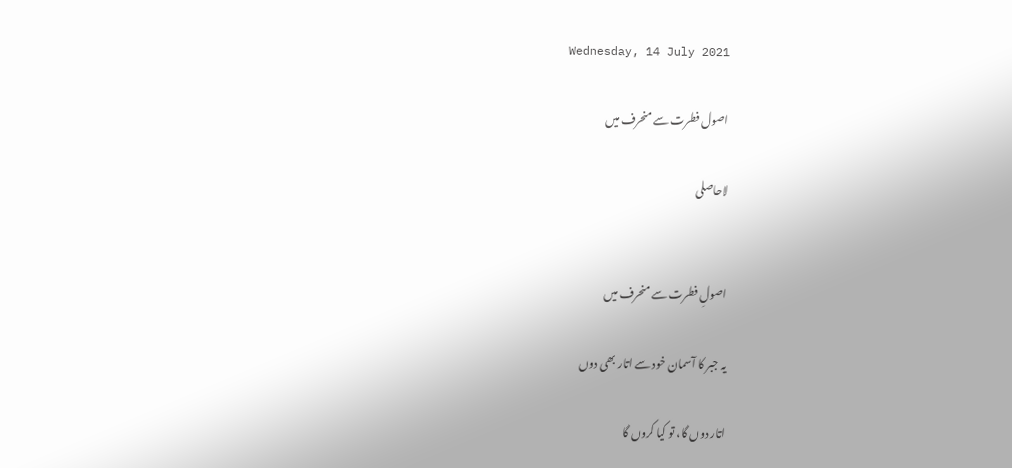Wednesday, 14 July 2021

اصول فطرت سے منحرف میں

لاحاصلی


اصولِ فطرت سے منحرف میں

یہ جبر کا آسمان خود سے اتار بھی دوں

اتار دوں گا، تو کیا کروں گا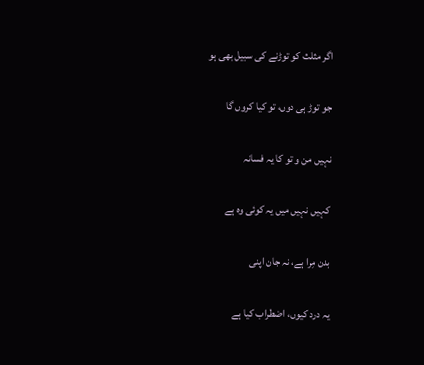اگر مثلث کو توڑنے کی سبیل بھی ہو

جو توڑ ہی دوں، تو کیا کروں گا

نہیں من و تو کا یہ فسانہ

کہیں نہیں میں یہ کوئی وہ ہے

بدن مِرا ہے، نہ جان اپنی

یہ درد کیوں، اضطراب کیا ہے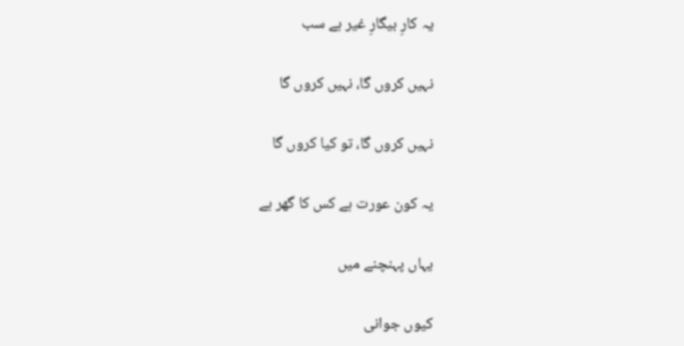یہ کارِ بیگارِ غیر ہے سب

نہیں کروں گا، نہیں کروں گا

نہیں کروں گا، تو کیا کروں گا

یہ کون عورت ہے کس کا گھر ہے

یہاں پہنچنے میں

کیوں جوانی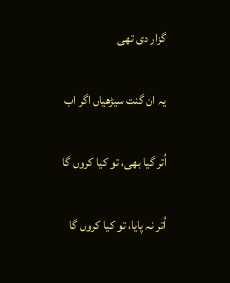گزار دی تھی

یہ ان گنت سیڑھیاں اگر اب

اُتر گیا بھی، تو کیا کروں گا

اُتر نہ پایا، تو کیا کروں گا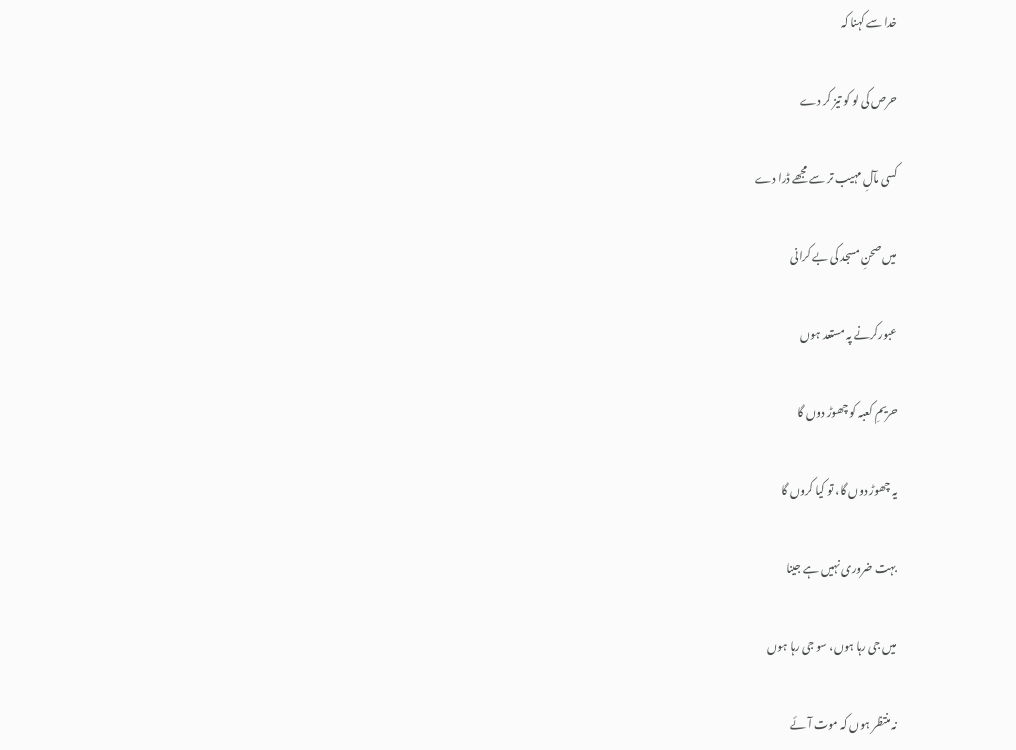خدا سے کہنا کہ

حرص کی لو کو تیز کر دے

کسی مآلِ مہیب تر سے مجھے ڈرا دے

میں صحنِ مسجد کی بے کرانی

عبورکرنے پہ مستعد ہوں

حریمِ کعبہ کو چھوڑ دوں گا

یہ چھوڑ دوں گا، تو کیا کروں گا

بہت ضروری نہیں ہے جینا

میں جی رہا ہوں، سو جی رہا ہوں

نہ منتظر ہوں کہ موت آئے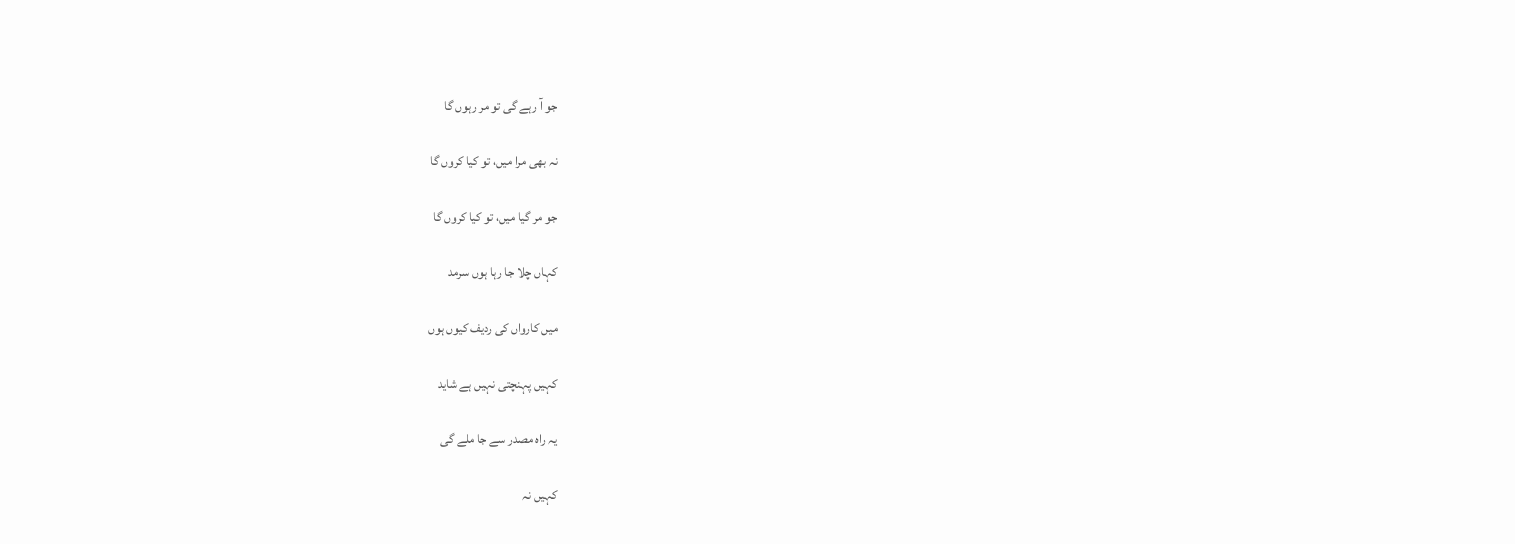جو آ رہے گی تو مر رہوں گا

نہ بھی مرا میں، تو کیا کروں گا

جو مر گیا میں، تو کیا کروں گا

کہاں چلا جا رہا ہوں سرمد

میں کارواں کی ردیف کیوں ہوں

کہیں پہنچتی نہیں ہے شاید

یہ راہ مصدر سے جا ملے گی

کہیں نہ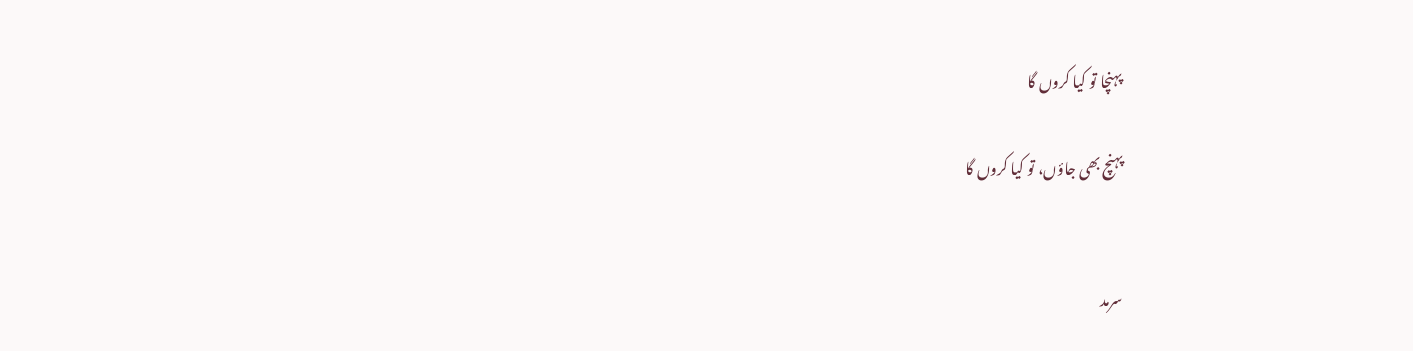پہنچا تو کیا کروں گا

پہنچ بھی جاؤں، تو کیا کروں گا


سرمد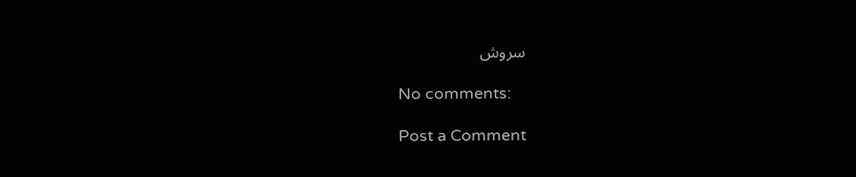سروش

No comments:

Post a Comment